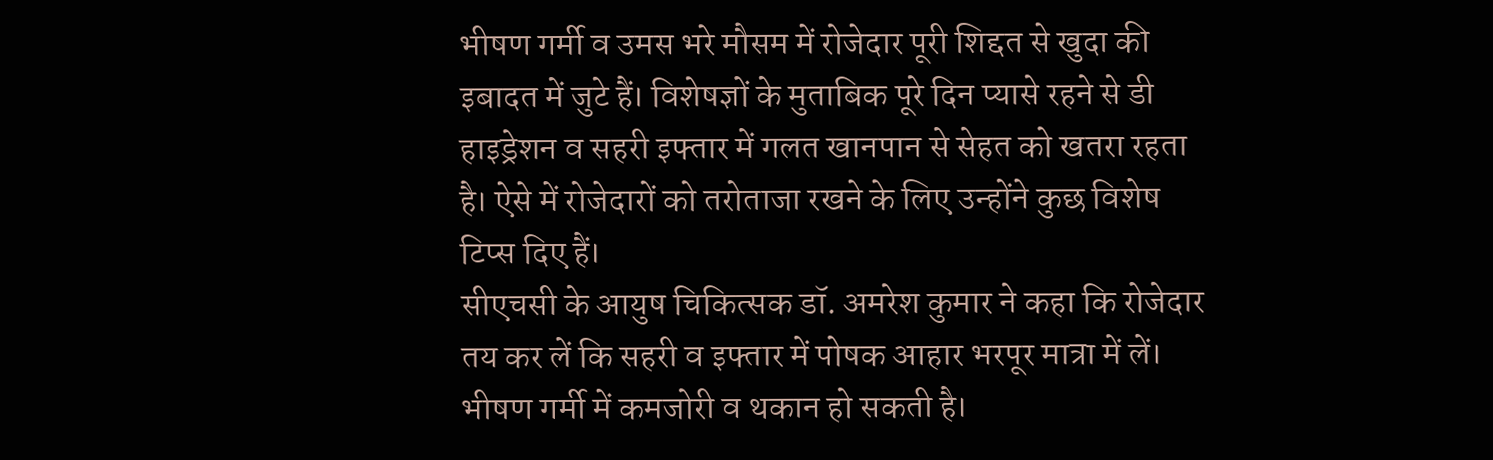भीषण गर्मी व उमस भरे मौसम में रोजेदार पूरी शिद्दत से खुदा की इबादत में जुटे हैं। विशेषज्ञों के मुताबिक पूरे दिन प्यासे रहने से डी हाइड्रेशन व सहरी इफ्तार में गलत खानपान से सेहत को खतरा रहता है। ऐसे में रोजेदारों को तरोताजा रखने के लिए उन्होंने कुछ विशेष टिप्स दिए हैं।
सीएचसी के आयुष चिकित्सक डॉ. अमरेश कुमार ने कहा कि रोजेदार तय कर लें कि सहरी व इफ्तार में पोषक आहार भरपूर मात्रा में लें। भीषण गर्मी में कमजोरी व थकान हो सकती है।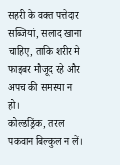सहरी के वक्त पत्तेदार सब्जियां, सलाद खाना चाहिए, ताकि शरीर मे फाइबर मौजूद रहे और अपच की समस्या न हो।
कोल्डड्रिंक, तरल पकवान बिल्कुल न लें।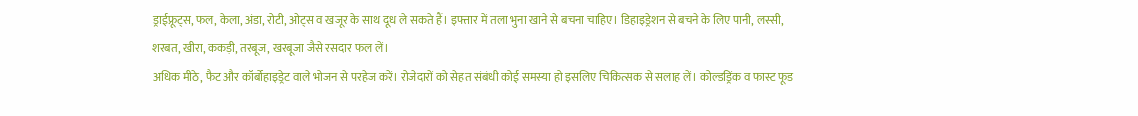ड्राईफ्रूट्स, फल, केला, अंडा, रोटी, ओट्स व खजूर के साथ दूध ले सकते हैं। इफ्तार में तला भुना खाने से बचना चाहिए। डिहाइड्रेशन से बचने के लिए पानी, लस्सी, शरबत, खीरा, ककड़ी, तरबूज, खरबूजा जैसे रसदार फल लें।
अधिक मीठे, फैट और कॉर्बोहाइड्रेट वाले भोजन से परहेज करें। रोजेदारों को सेहत संबंधी कोई समस्या हो इसलिए चिकित्सक से सलाह लें। कोल्डड्रिंक व फास्ट फूड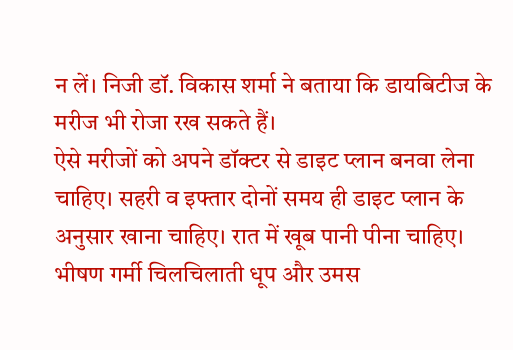न लें। निजी डॉ. विकास शर्मा ने बताया कि डायबिटीज के मरीज भी रोजा रख सकते हैं।
ऐसे मरीजों को अपने डॉक्टर से डाइट प्लान बनवा लेना चाहिए। सहरी व इफ्तार दोनों समय ही डाइट प्लान के अनुसार खाना चाहिए। रात में खूब पानी पीना चाहिए।
भीषण गर्मी चिलचिलाती धूप और उमस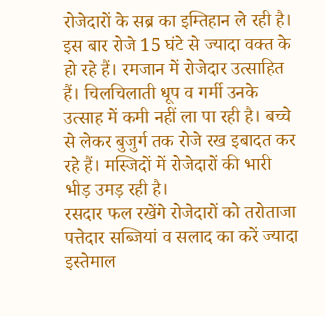रोजेदारों के सब्र का इम्तिहान ले रही है। इस बार रोजे 15 घंटे से ज्यादा वक्त के हो रहे हैं। रमजान में रोजेदार उत्साहित हैं। चिलचिलाती धूप व गर्मी उनके उत्साह में कमी नहीं ला पा रही है। बच्चे से लेकर बुजुर्ग तक रोजे रख इबादत कर रहे हैं। मस्जिदों में रोजेदारों की भारी भीड़ उमड़ रही है।
रसदार फल रखेंगे रोजेदारों को तरोताजा
पत्तेदार सब्जियां व सलाद का करें ज्यादा इस्तेमाल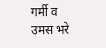गर्मी व उमस भरे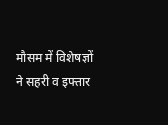मौसम में विशेषज्ञों ने सहरी व इफ्तार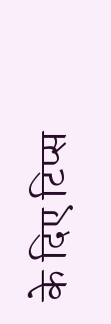के दिए टिप्स